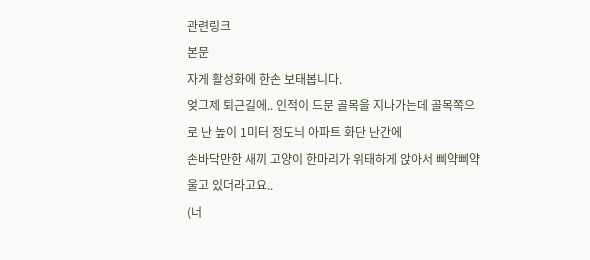관련링크
본문
자게 활성화에 한손 보태봅니다.
엊그제 퇴근길에.. 인적이 드문 골목을 지나가는데 골목쪽으로 난 높이 1미터 정도늬 아파트 화단 난간에
손바닥만한 새끼 고양이 한마리가 위태하게 앉아서 삐약삐약 울고 있더라고요..
(너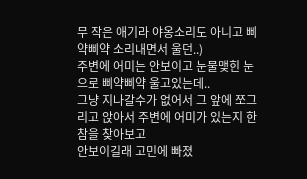무 작은 애기라 야옹소리도 아니고 삐약삐약 소리내면서 울던..)
주변에 어미는 안보이고 눈물맺힌 눈으로 삐약삐약 울고있는데..
그냥 지나갈수가 없어서 그 앞에 쪼그리고 앉아서 주변에 어미가 있는지 한참을 찾아보고
안보이길래 고민에 빠졌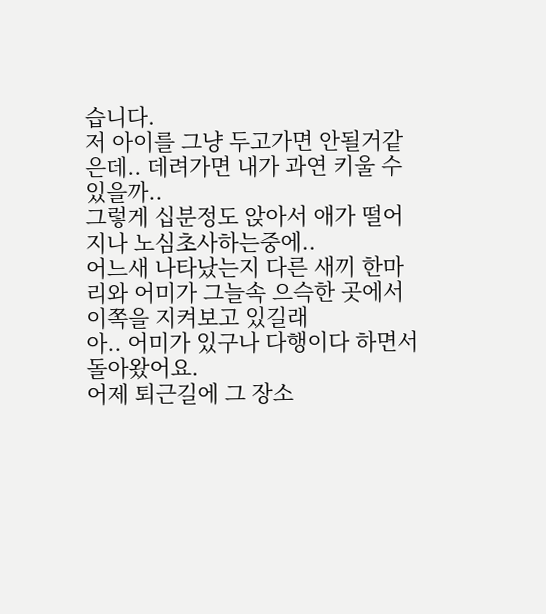습니다.
저 아이를 그냥 두고가면 안될거같은데.. 데려가면 내가 과연 키울 수 있을까..
그렇게 십분정도 앉아서 애가 떨어지나 노심초사하는중에..
어느새 나타났는지 다른 새끼 한마리와 어미가 그늘속 으슥한 곳에서 이쪽을 지켜보고 있길래
아.. 어미가 있구나 다행이다 하면서 돌아왔어요.
어제 퇴근길에 그 장소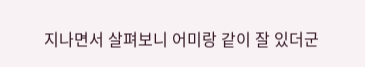지나면서 살펴보니 어미랑 같이 잘 있더군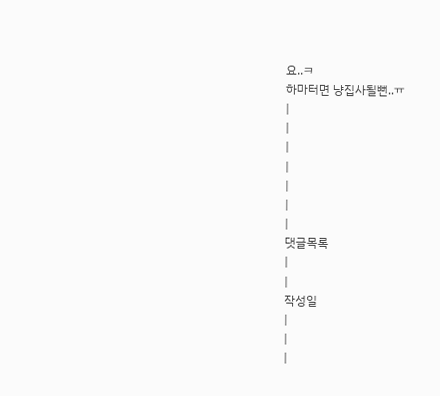요..ㅋ
하마터면 냥집사될뻔..ㅠ
|
|
|
|
|
|
|
댓글목록
|
|
작성일
|
|
|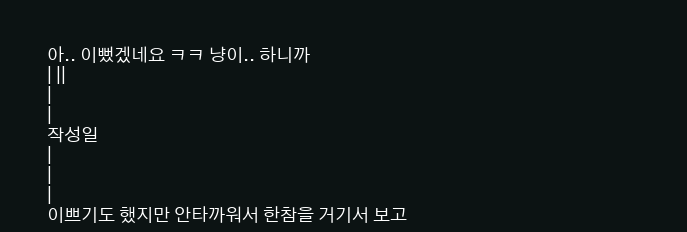아.. 이뻤겠네요 ㅋㅋ 냥이.. 하니까
| ||
|
|
작성일
|
|
|
이쁘기도 했지만 안타까워서 한참을 거기서 보고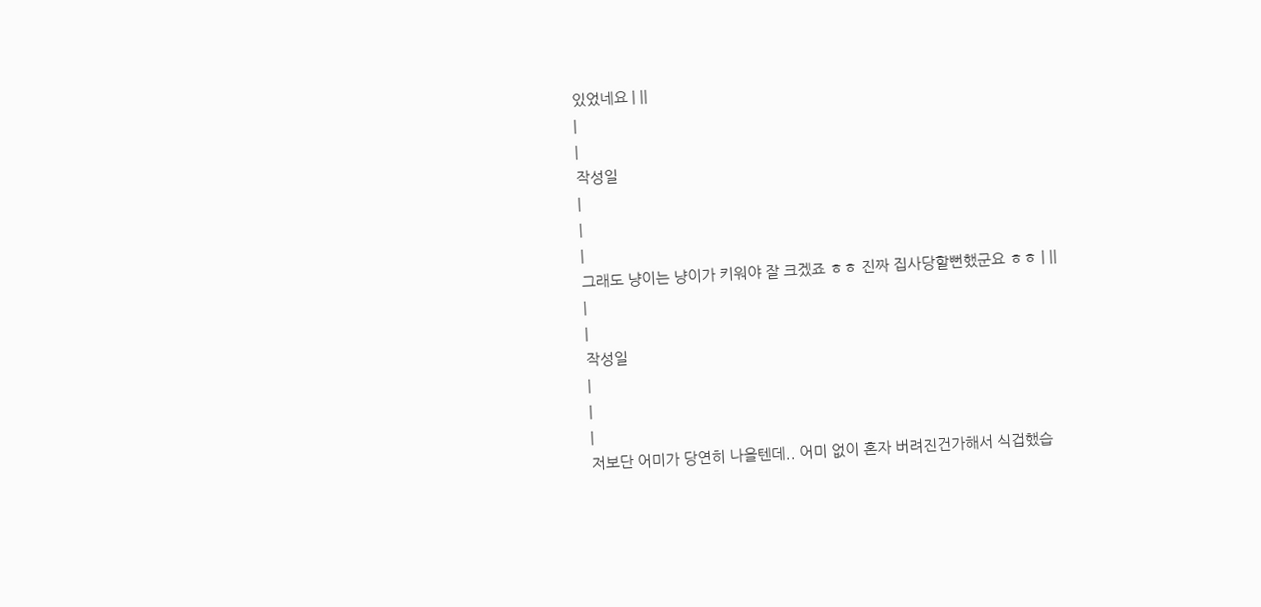있었네요 | ||
|
|
작성일
|
|
|
그래도 냥이는 냥이가 키워야 잘 크겠죠 ㅎㅎ 진짜 집사당할뻔했군요 ㅎㅎ | ||
|
|
작성일
|
|
|
저보단 어미가 당연히 나을텐데.. 어미 없이 혼자 버려진건가해서 식겁했습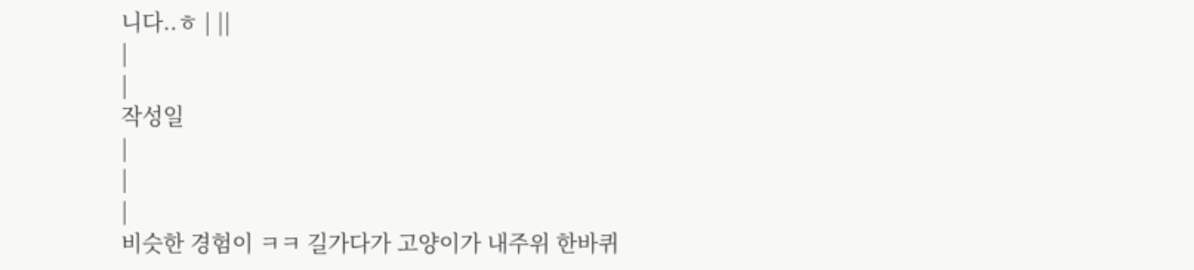니다..ㅎ | ||
|
|
작성일
|
|
|
비슷한 경험이 ㅋㅋ 길가다가 고양이가 내주위 한바퀴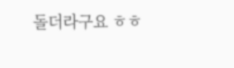돌더라구요 ㅎㅎ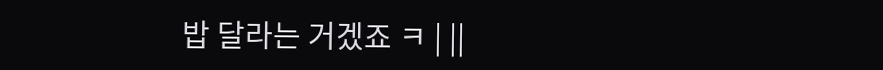밥 달라는 거겠죠 ㅋ | ||